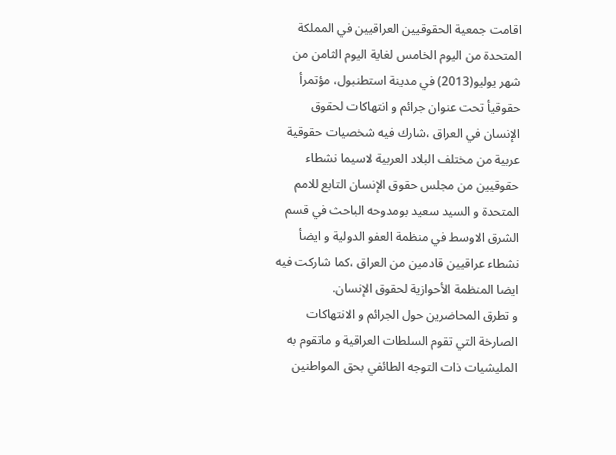اقامت جمعية الحقوقيين العراقيين في المملكة المتحدة من اليوم الخامس لغاية اليوم الثامن من شهر يوليو(2013) في مدينة استطنبول، مؤتمرأ حقوقيأ تحت عنوان جرائم و انتهاكات لحقوق الإنسان في العراق ،شارك فيه شخصيات حقوقية عربية من مختلف البلاد العربية لاسيما نشطاء حقوقيين من مجلس حقوق الإنسان التابع للامم المتحدة و السيد سعيد بومدوحه الباحث في قسم الشرق الاوسط في منظمة العفو الدولية و ايضأ نشطاء عراقيين قادمين من العراق ،كما شاركت فيه ايضا المنظمة الأحوازية لحقوق الإنسان.
و تطرق المحاضرين حول الجرائم و الانتهاكات الصارخة التي تقوم السلطات العراقية و ماتقوم به المليشيات ذات التوجه الطائفي بحق المواطنين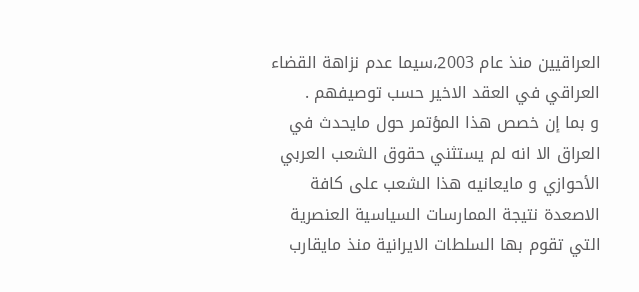العراقيين منذ عام 2003،سيما عدم نزاهة القضاء العراقي في العقد الاخير حسب توصيفهم .
و بما إن خصص هذا المؤتمر حول مايحدث في العراق الا انه لم يستثني حقوق الشعب العربي الأحوازي و مايعانيه هذا الشعب على كافة الاصعدة نتيجة الممارسات السياسية العنصرية التي تقوم بها السلطات الايرانية منذ مايقارب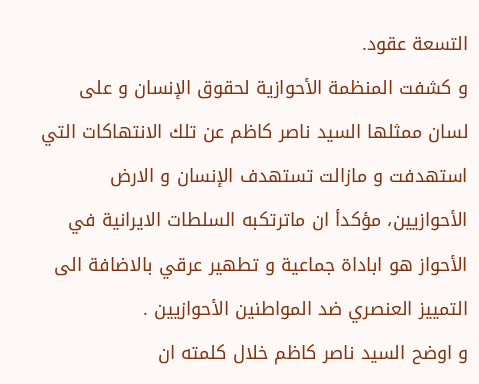التسعة عقود.
و كشفت المنظمة الأحوازية لحقوق الإنسان و على لسان ممثلها السيد ناصر كاظم عن تلك الانتهاكات التي استهدفت و مازالت تستهدف الإنسان و الارض الأحوازيين، مؤكدأ ان ماترتكبه السلطات الايرانية في الأحواز هو اباداة جماعية و تطهير عرقي بالاضافة الى التمييز العنصري ضد المواطنين الأحوازيين .
و اوضح السيد ناصر كاظم خلال كلمته ان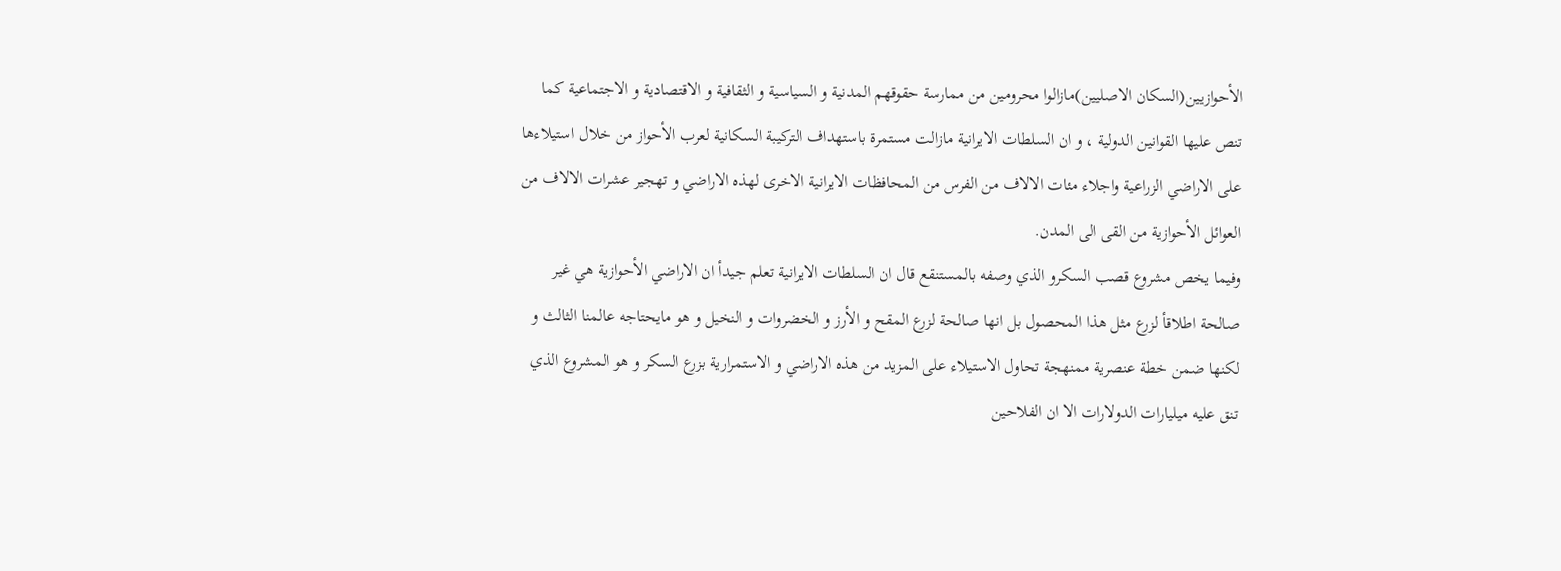الأحوازيين(السكان الاصليين)مازالوا محرومين من ممارسة حقوقهم المدنية و السياسية و الثقافية و الاقتصادية و الاجتماعية كما تنص عليها القوانين الدولية ، و ان السلطات الايرانية مازالت مستمرة باستهداف التركيبة السكانية لعرب الأحواز من خلال استيلاءها على الاراضي الزراعية واجلاء مئات الالاف من الفرس من المحافظات الايرانية الاخرى لهذه الاراضي و تهجير عشرات الالاف من العوائل الأحوازية من القى الى المدن.
وفيما يخص مشروع قصب السكرو الذي وصفه بالمستنقع قال ان السلطات الايرانية تعلم جيدأ ان الاراضي الأحوازية هي غير صالحة اطلاقأ لزرع مثل هذا المحصول بل انها صالحة لزرع المقح و الأرز و الخضروات و النخيل و هو مايحتاجه عالمنا الثالث و لكنها ضمن خطة عنصرية ممنهجة تحاول الاستيلاء على المزيد من هذه الاراضي و الاستمرارية بزرع السكر و هو المشروع الذي تنق عليه ميليارات الدولارات الا ان الفلاحين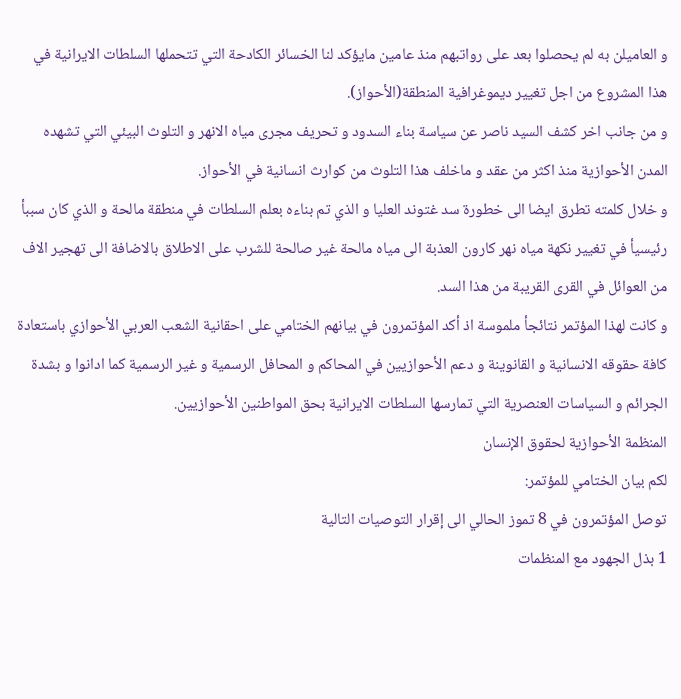و العاميلن به لم يحصلوا بعد على رواتبهم منذ عامين مايؤكد لنا الخسائر الكادحة التي تتحملها السلطات الايرانية في هذا المشروع من اجل تغيير ديموغرافية المنطقة(الأحواز).
و من جانب اخر كشف السيد ناصر عن سياسة بناء السدود و تحريف مجرى مياه الانهر و التلوث البيئي التي تشهده المدن الأحوازية منذ اكثر من عقد و ماخلف هذا التلوث من كوارث انسانية في الأحواز.
و خلال كلمته تطرق ايضا الى خطورة سد غتوند العليا و الذي تم بناءه بعلم السلطات في منطقة مالحة و الذي كان سببأ رئيسيأ في تغيير نكهة مياه نهر كارون العذبة الى مياه مالحة غير صالحة للشرب على الاطلاق بالاضافة الى تهجير الاف من العوائل في القرى القريبة من هذا السد.
و كانت لهذا المؤتمر نتائجأ ملموسة اذ أكد المؤتمرون في بيانهم الختامي على احقانية الشعب العربي الأحوازي باستعادة كافة حقوقه الانسانية و القانوينة و دعم الأحوازيين في المحاكم و المحافل الرسمية و غير الرسمية كما ادانوا و بشدة الجرائم و السياسات العنصرية التي تمارسها السلطات الايرانية بحق المواطنين الأحوازيين.
المنظمة الأحوازية لحقوق الإنسان
لكم بيان الختامي للمؤتمر:
توصل المؤتمرون في 8 تموز الحالي الى إقرار التوصيات التالية
1 بذل الجهود مع المنظمات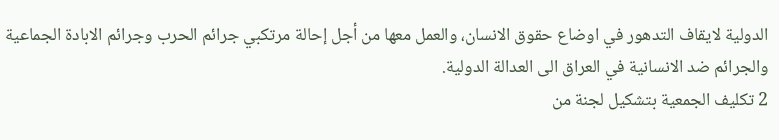الدولية لايقاف التدهور في اوضاع حقوق الانسان، والعمل معها من أجل إحالة مرتكبي جرائم الحرب وجرائم الابادة الجماعية والجرائم ضد الانسانية في العراق الى العدالة الدولية.
2 تكليف الجمعية بتشكيل لجنة من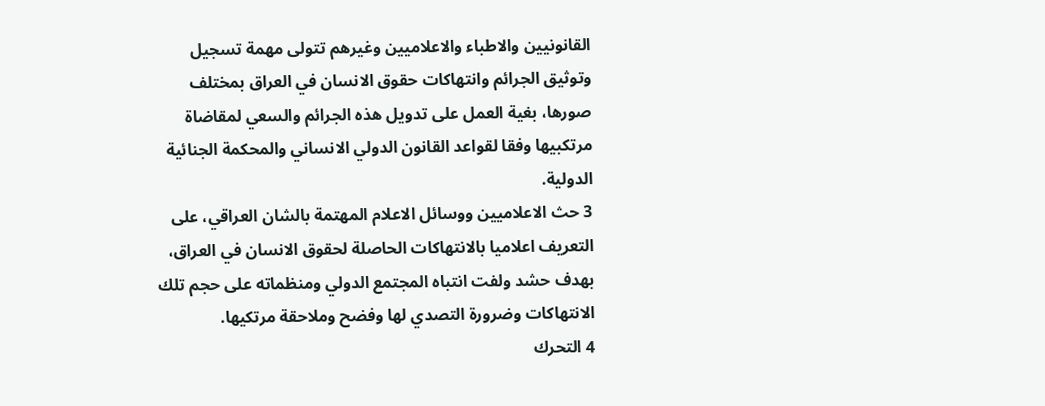القانونيين والاطباء والاعلاميين وغيرهم تتولى مهمة تسجيل وتوثيق الجرائم وانتهاكات حقوق الانسان في العراق بمختلف صورها، بغية العمل على تدويل هذه الجرائم والسعي لمقاضاة مرتكبيها وفقا لقواعد القانون الدولي الانساني والمحكمة الجنائية الدولية.
3 حث الاعلاميين ووسائل الاعلام المهتمة بالشان العراقي، على التعريف اعلاميا بالانتهاكات الحاصلة لحقوق الانسان في العراق، بهدف حشد ولفت انتباه المجتمع الدولي ومنظماته على حجم تلك الانتهاكات وضرورة التصدي لها وفضح وملاحقة مرتكيها.
4 التحرك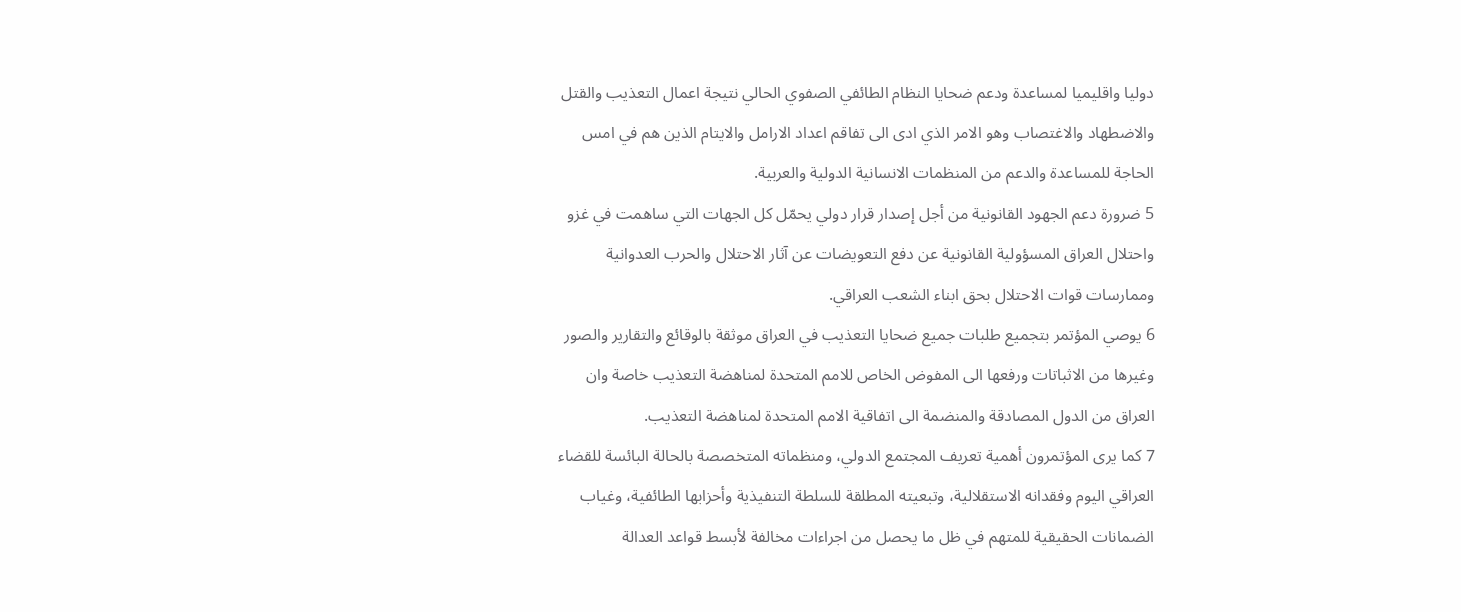دوليا واقليميا لمساعدة ودعم ضحايا النظام الطائفي الصفوي الحالي نتيجة اعمال التعذيب والقتل والاضطهاد والاغتصاب وهو الامر الذي ادى الى تفاقم اعداد الارامل والايتام الذين هم في امس الحاجة للمساعدة والدعم من المنظمات الانسانية الدولية والعربية.
5 ضرورة دعم الجهود القانونية من أجل إصدار قرار دولي يحمّل كل الجهات التي ساهمت في غزو واحتلال العراق المسؤولية القانونية عن دفع التعويضات عن آثار الاحتلال والحرب العدوانية وممارسات قوات الاحتلال بحق ابناء الشعب العراقي.
6 يوصي المؤتمر بتجميع طلبات جميع ضحايا التعذيب في العراق موثقة بالوقائع والتقارير والصور وغيرها من الاثباتات ورفعها الى المفوض الخاص للامم المتحدة لمناهضة التعذيب خاصة وان العراق من الدول المصادقة والمنضمة الى اتفاقية الامم المتحدة لمناهضة التعذيب.
7 كما يرى المؤتمرون أهمية تعريف المجتمع الدولي، ومنظماته المتخصصة بالحالة البائسة للقضاء العراقي اليوم وفقدانه الاستقلالية، وتبعيته المطلقة للسلطة التنفيذية وأحزابها الطائفية، وغياب الضمانات الحقيقية للمتهم في ظل ما يحصل من اجراءات مخالفة لأبسط قواعد العدالة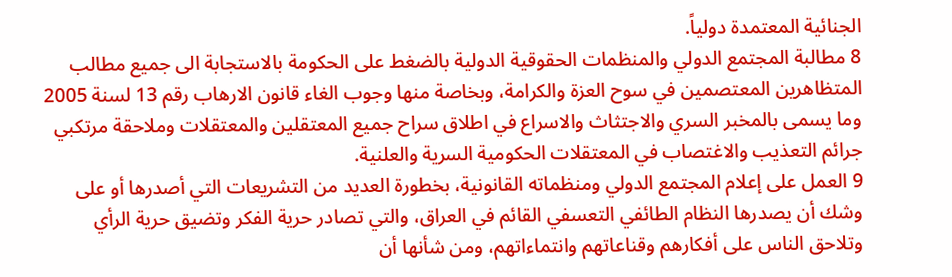الجنائية المعتمدة دولياً.
8 مطالبة المجتمع الدولي والمنظمات الحقوقية الدولية بالضغط على الحكومة بالاستجابة الى جميع مطالب المتظاهرين المعتصمين في سوح العزة والكرامة، وبخاصة منها وجوب الغاء قانون الارهاب رقم 13 لسنة 2005 وما يسمى بالمخبر السري والاجتثاث والاسراع في اطلاق سراح جميع المعتقلين والمعتقلات وملاحقة مرتكبي جرائم التعذيب والاغتصاب في المعتقلات الحكومية السرية والعلنية.
9 العمل على إعلام المجتمع الدولي ومنظماته القانونية، بخطورة العديد من التشريعات التي أصدرها أو على وشك أن يصدرها النظام الطائفي التعسفي القائم في العراق، والتي تصادر حرية الفكر وتضيق حرية الرأي وتلاحق الناس على أفكارهم وقناعاتهم وانتماءاتهم، ومن شأنها أن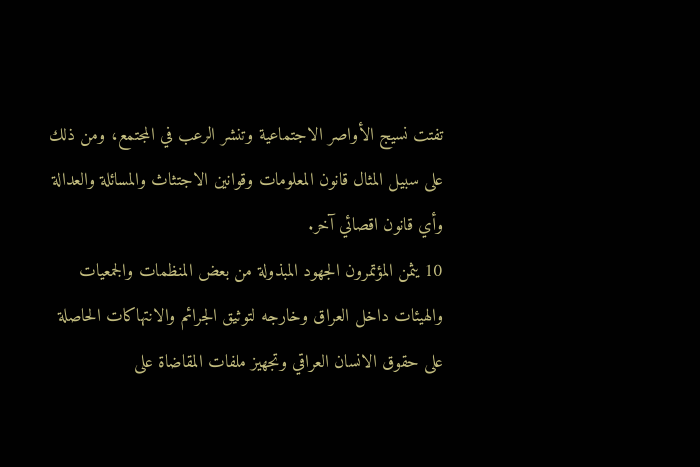تفتت نسيج الأواصر الاجتماعية وتنشر الرعب في المجتمع، ومن ذلك على سبيل المثال قانون المعلومات وقوانين الاجتثاث والمسائلة والعدالة وأي قانون اقصائي آخر.
10 يثمن المؤتمرون الجهود المبذولة من بعض المنظمات والجمعيات والهيئات داخل العراق وخارجه لتوثيق الجرائم والانتهاكات الحاصلة على حقوق الانسان العراقي وتجهيز ملفات المقاضاة على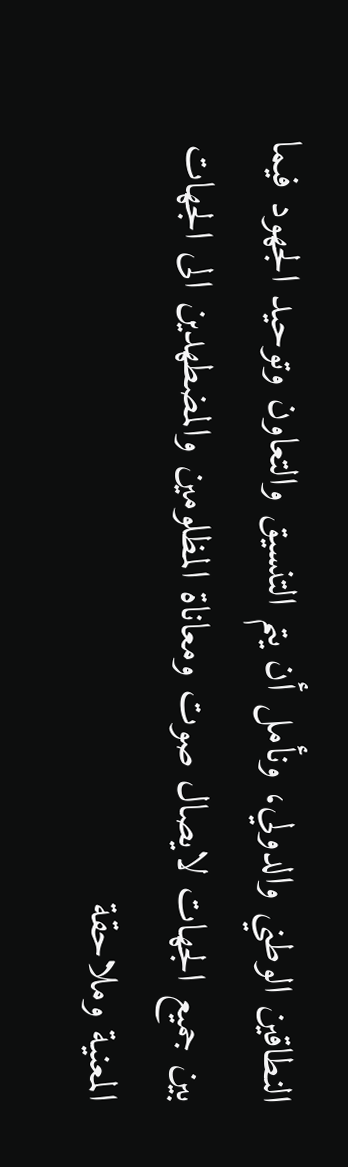النطاقين الوطني والدولي، ونأمل أن يتم التنسيق والتعاون وتوحيد الجهود فيما بين جميع الجهات لايصال صوت ومعاناة المظلومين والمضطهدين الى الجهات المعنية وملاحقة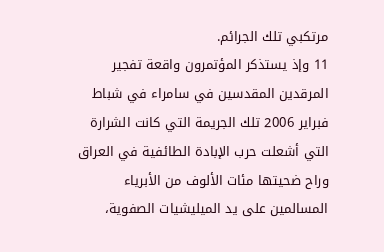مرتكبي تلك الجرائم.
11 وإذ يستذكر المؤتمرون واقعة تفجير المرقدين المقدسين في سامراء في شباط فبراير 2006 تلك الجريمة التي كانت الشرارة التي أشعلت حرب الإبادة الطائفية في العراق وراح ضحيتها مئات الألوف من الأبرياء المسالمين على يد الميليشيات الصفوية،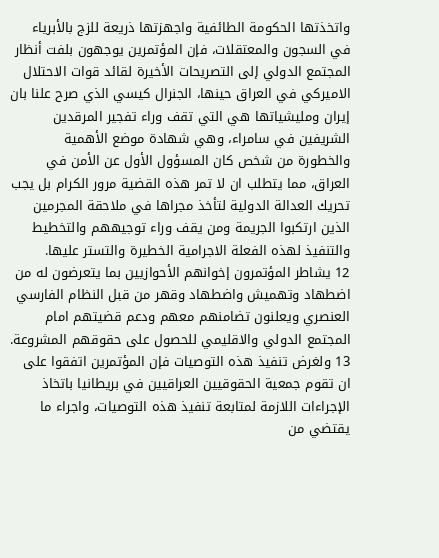واتخذتها الحكومة الطائفية واجهزتها ذريعة للزج بالأبرياء في السجون والمعتقلات، فإن المؤتمرين يوجهون بلفت أنظار المجتمع الدولي إلى التصريحات الأخيرة لقائد قوات الاحتلال الاميركي في العراق حينها، الجنرال كيسي الذي صرح علنا بان إيران ومليشياتها هي التي تقف وراء تفجير المرقدين الشريفين في سامراء، وهي شهادة موضع الأهمية والخطورة من شخص كان المسؤول الأول عن الأمن في العراق، مما يتطلب ان لا تمر هذه القضية مرور الكرام بل يجب تحريك العدالة الدولية لتأخذ مجراها في ملاحقة المجرمين الذين ارتكبوا الجريمة ومن يقف وراء توجيههم والتخطيط والتنفيذ لهذه الفعلة الاجرامية الخطيرة والتستر عليها.
12 يشاطر المؤتمرون إخوانهم الأحوازيين بما يتعرضون له من اضطهاد وتهميش واضطهاد وقهر من قبل النظام الفارسي العنصري ويعلنون تضامنهم معهم ودعم قضيتهم امام المجتمع الدولي والاقليمي للحصول على حقوقهم المشروعة.
13 ولغرض تنفيذ هذه التوصيات فإن المؤتمرين اتفقوا على ان تقوم جمعية الحقوقيين العراقيين في بريطانيا باتخاذ الإجراءات اللازمة لمتابعة تنفيذ هذه التوصيات، واجراء ما يقتضي من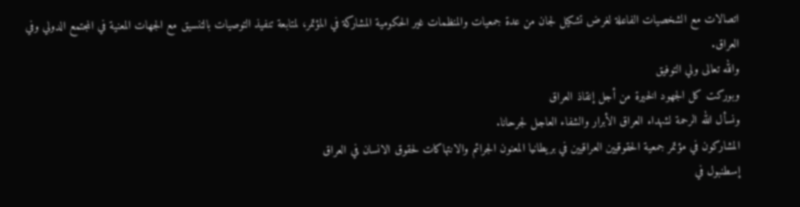اتصالات مع الشخصيات الفاعلة لغرض تشكيل لجان من عدة جمعيات والمنظمات غير الحكومية المشاركة في المؤتمر، لمتابعة تنفيذ التوصيات بالتنسيق مع الجهات المعنية في المجتمع الدولي وفي العراق.
والله تعالى ولي التوفيق
وبوركت كل الجهود الخيرة من أجل إنقاذ العراق
ونسأل الله الرحمة لشهداء العراق الأبرار والشفاء العاجل لجرحانا.
المشاركون في مؤتمر جمعية الحقوقيين العراقيين في بريطانيا المعنون الجرائم والانتهاكات لحقوق الانسان في العراق
إسطنبول في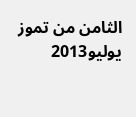الثامن من تموز يوليو2013